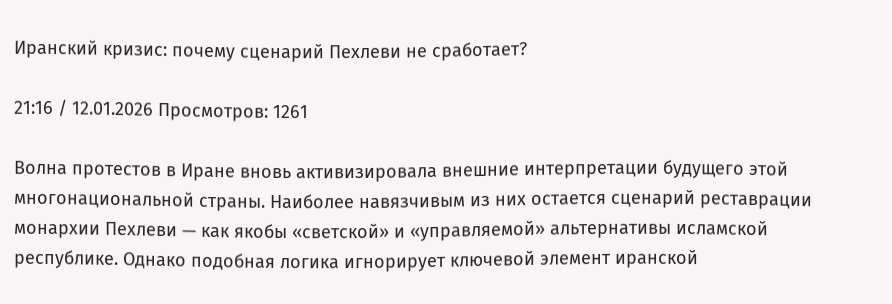Иранский кризис: почему сценарий Пехлеви не сработает?

21:16 / 12.01.2026 Просмотров: 1261

Волна протестов в Иране вновь активизировала внешние интерпретации будущего этой многонациональной страны. Наиболее навязчивым из них остается сценарий реставрации монархии Пехлеви — как якобы «светской» и «управляемой» альтернативы исламской республике. Однако подобная логика игнорирует ключевой элемент иранской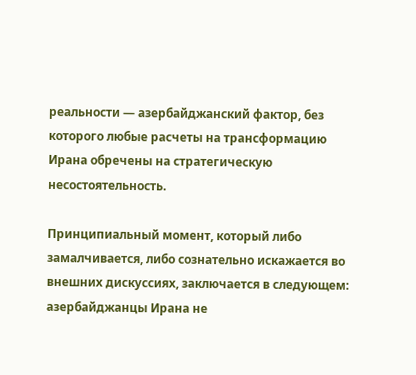реальности — азербайджанский фактор, без которого любые расчеты на трансформацию Ирана обречены на стратегическую несостоятельность.

Принципиальный момент, который либо замалчивается, либо сознательно искажается во внешних дискуссиях, заключается в следующем: азербайджанцы Ирана не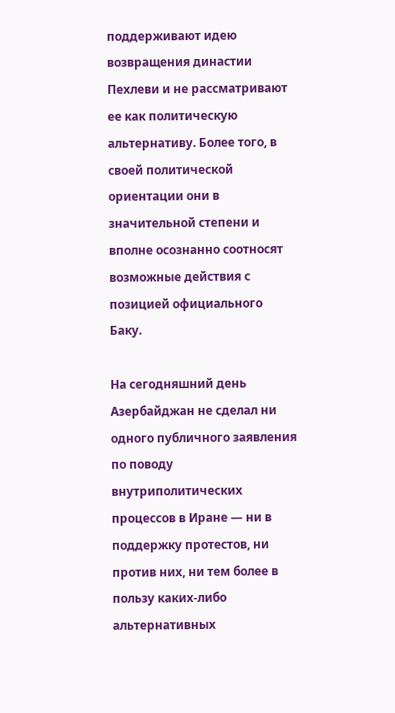поддерживают идею возвращения династии Пехлеви и не рассматривают ее как политическую альтернативу. Более того, в своей политической ориентации они в значительной степени и вполне осознанно соотносят возможные действия с позицией официального Баку.

На сегодняшний день Азербайджан не сделал ни одного публичного заявления по поводу внутриполитических процессов в Иране — ни в поддержку протестов, ни против них, ни тем более в пользу каких-либо альтернативных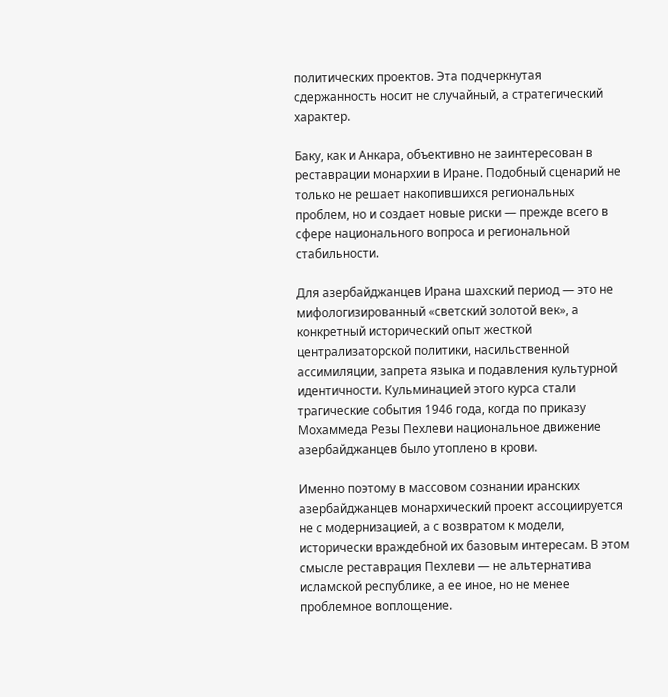политических проектов. Эта подчеркнутая сдержанность носит не случайный, а стратегический характер.

Баку, как и Анкара, объективно не заинтересован в реставрации монархии в Иране. Подобный сценарий не только не решает накопившихся региональных проблем, но и создает новые риски — прежде всего в сфере национального вопроса и региональной стабильности.

Для азербайджанцев Ирана шахский период — это не мифологизированный «светский золотой век», а конкретный исторический опыт жесткой централизаторской политики, насильственной ассимиляции, запрета языка и подавления культурной идентичности. Кульминацией этого курса стали трагические события 1946 года, когда по приказу Мохаммеда Резы Пехлеви национальное движение азербайджанцев было утоплено в крови.

Именно поэтому в массовом сознании иранских азербайджанцев монархический проект ассоциируется не с модернизацией, а с возвратом к модели, исторически враждебной их базовым интересам. В этом смысле реставрация Пехлеви — не альтернатива исламской республике, а ее иное, но не менее проблемное воплощение.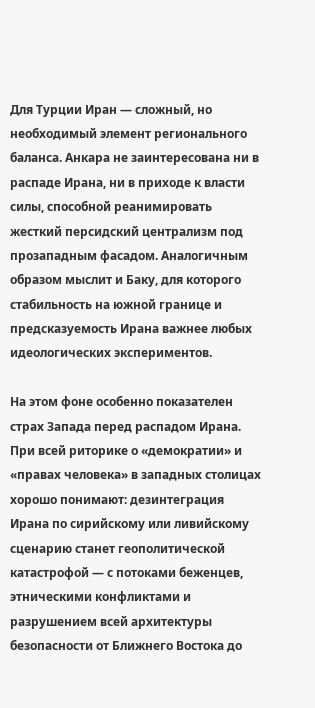Для Турции Иран — сложный, но необходимый элемент регионального баланса. Анкара не заинтересована ни в распаде Ирана, ни в приходе к власти силы, способной реанимировать жесткий персидский централизм под прозападным фасадом. Аналогичным образом мыслит и Баку, для которого стабильность на южной границе и предсказуемость Ирана важнее любых идеологических экспериментов.

На этом фоне особенно показателен страх Запада перед распадом Ирана. При всей риторике о «демократии» и «правах человека» в западных столицах хорошо понимают: дезинтеграция Ирана по сирийскому или ливийскому сценарию станет геополитической катастрофой — с потоками беженцев, этническими конфликтами и разрушением всей архитектуры безопасности от Ближнего Востока до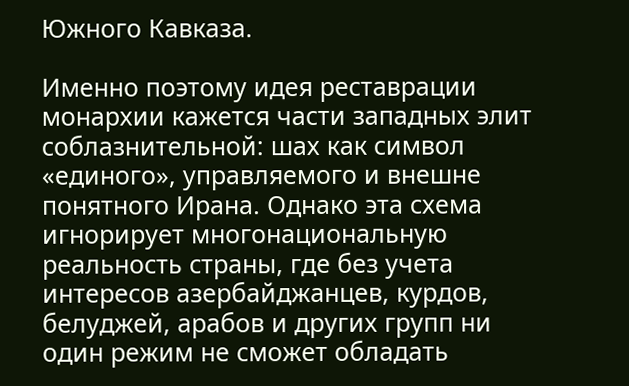Южного Кавказа.

Именно поэтому идея реставрации монархии кажется части западных элит соблазнительной: шах как символ «единого», управляемого и внешне понятного Ирана. Однако эта схема игнорирует многонациональную реальность страны, где без учета интересов азербайджанцев, курдов, белуджей, арабов и других групп ни один режим не сможет обладать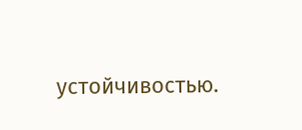устойчивостью.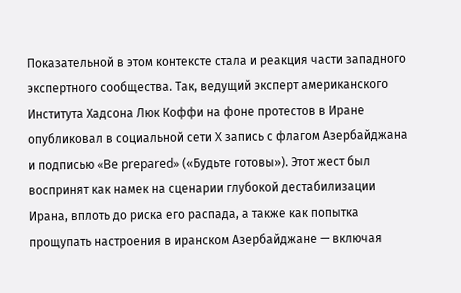Показательной в этом контексте стала и реакция части западного экспертного сообщества. Так, ведущий эксперт американского Института Хадсона Люк Коффи на фоне протестов в Иране опубликовал в социальной сети X запись с флагом Азербайджана и подписью «Be prepared» («Будьте готовы»). Этот жест был воспринят как намек на сценарии глубокой дестабилизации Ирана, вплоть до риска его распада, а также как попытка прощупать настроения в иранском Азербайджане — включая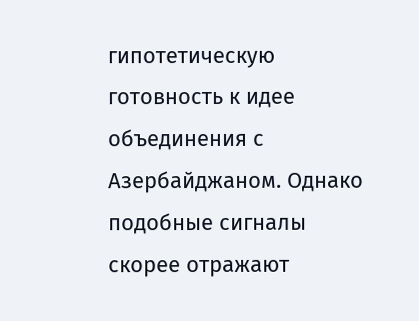гипотетическую готовность к идее объединения с Азербайджаном. Однако подобные сигналы скорее отражают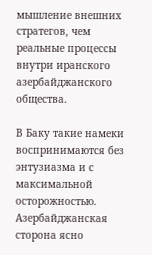мышление внешних стратегов, чем реальные процессы внутри иранского азербайджанского общества.

В Баку такие намеки воспринимаются без энтузиазма и с максимальной осторожностью. Азербайджанская сторона ясно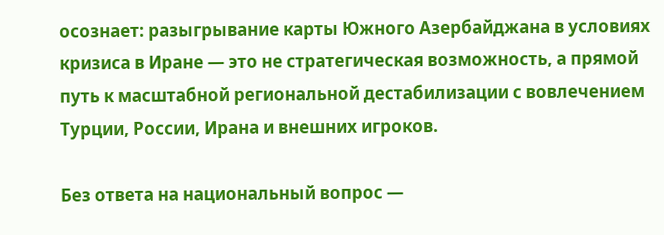осознает: разыгрывание карты Южного Азербайджана в условиях кризиса в Иране — это не стратегическая возможность, а прямой путь к масштабной региональной дестабилизации с вовлечением Турции, России, Ирана и внешних игроков.

Без ответа на национальный вопрос —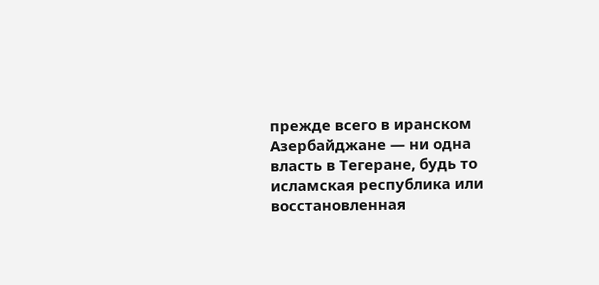прежде всего в иранском Азербайджане — ни одна власть в Тегеране, будь то исламская республика или восстановленная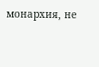монархия, не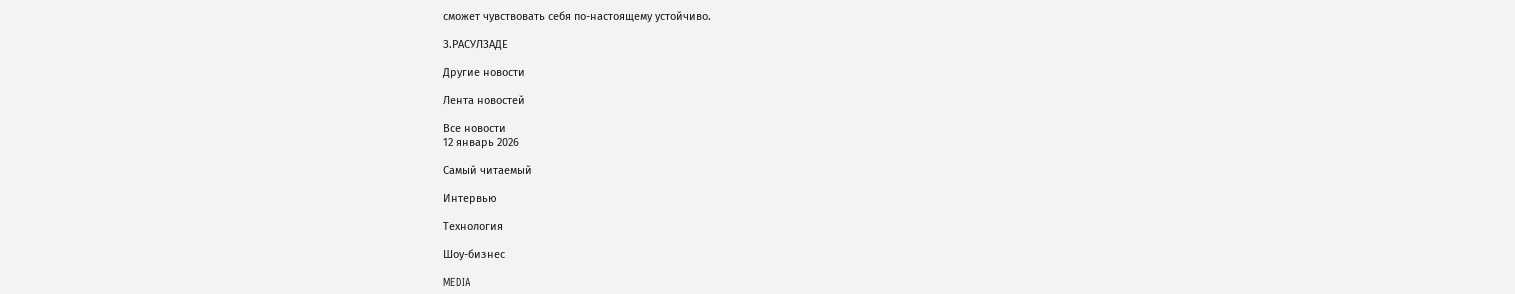сможет чувствовать себя по-настоящему устойчиво.

З.РАСУЛЗАДЕ

Другие новости

Лента новостей

Все новости
12 январь 2026

Самый читаемый

Интервью

Тexнoлoгия

Шоу-бизнес

MEDIA